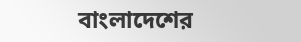বাংলাদেশের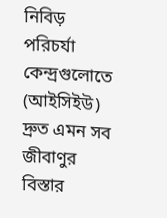নিবিড় পরিচর্যা কেন্দ্রগুলোতে (আইসিইউ) দ্রুত এমন সব জীবাণুর বিস্তার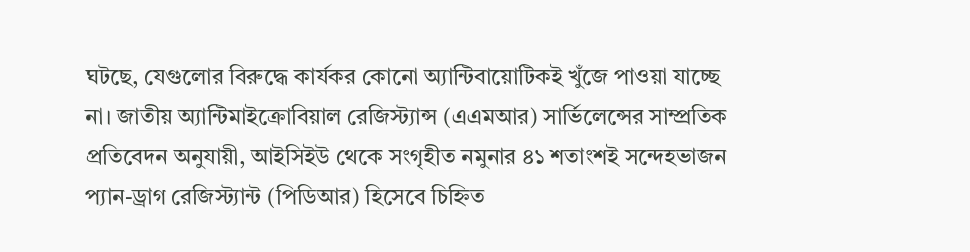ঘটছে, যেগুলোর বিরুদ্ধে কার্যকর কোনো অ্যান্টিবায়োটিকই খুঁজে পাওয়া যাচ্ছে না। জাতীয় অ্যান্টিমাইক্রোবিয়াল রেজিস্ট্যান্স (এএমআর) সার্ভিলেন্সের সাম্প্রতিক প্রতিবেদন অনুযায়ী, আইসিইউ থেকে সংগৃহীত নমুনার ৪১ শতাংশই সন্দেহভাজন প্যান-ড্রাগ রেজিস্ট্যান্ট (পিডিআর) হিসেবে চিহ্নিত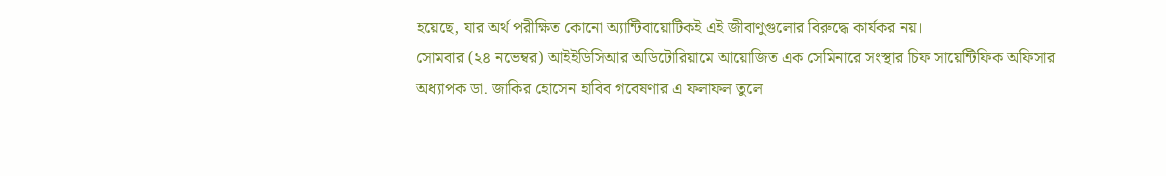হয়েছে, যার অর্থ পরীক্ষিত কোনো অ্যান্টিবায়োটিকই এই জীবাণুগুলোর বিরুদ্ধে কার্যকর নয়।
সোমবার (২৪ নভেম্বর) আইইডিসিআর অডিটোরিয়ামে আয়োজিত এক সেমিনারে সংস্থার চিফ সায়েন্টিফিক অফিসার অধ্যাপক ডা. জাকির হোসেন হাবিব গবেষণার এ ফলাফল তুলে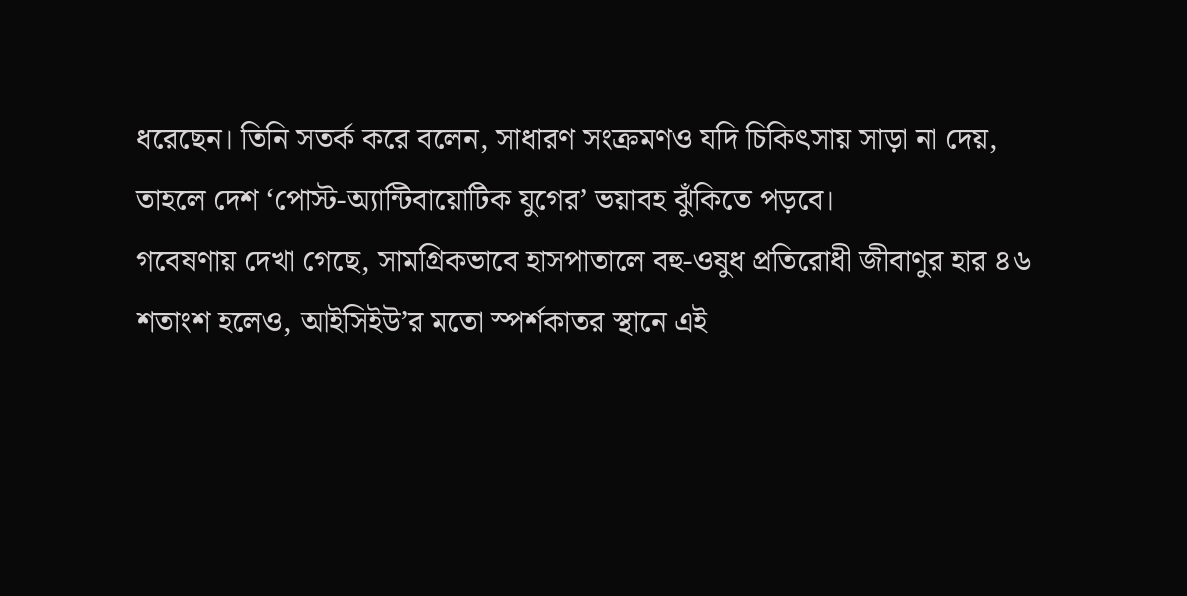ধরেছেন। তিনি সতর্ক করে বলেন, সাধারণ সংক্রমণও যদি চিকিৎসায় সাড়া না দেয়, তাহলে দেশ ‘পোস্ট-অ্যান্টিবায়োটিক যুগের’ ভয়াবহ ঝুঁকিতে পড়বে।
গবেষণায় দেখা গেছে, সামগ্রিকভাবে হাসপাতালে বহু-ওষুধ প্রতিরোধী জীবাণুর হার ৪৬ শতাংশ হলেও, আইসিইউ’র মতো স্পর্শকাতর স্থানে এই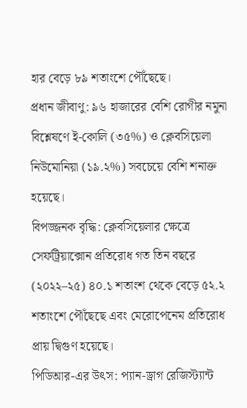হার বেড়ে ৮৯ শতাংশে পৌঁছেছে।
প্রধান জীবাণু: ৯৬ হাজারের বেশি রোগীর নমুনা বিশ্লেষণে ই-কোলি (৩৫%) ও ক্লেবসিয়েলা নিউমোনিয়া (১৯.২%) সবচেয়ে বেশি শনাক্ত হয়েছে।
বিপজ্জনক বৃদ্ধি: ক্লেবসিয়েলার ক্ষেত্রে সেফট্রিয়াক্সোন প্রতিরোধ গত তিন বছরে (২০২২–২৫) ৪০.১ শতাংশ থেকে বেড়ে ৫২.২ শতাংশে পৌঁছেছে এবং মেরোপেনেম প্রতিরোধ প্রায় দ্বিগুণ হয়েছে।
পিডিআর-এর উৎস: প্যান-ড্রাগ রেজিস্ট্যান্ট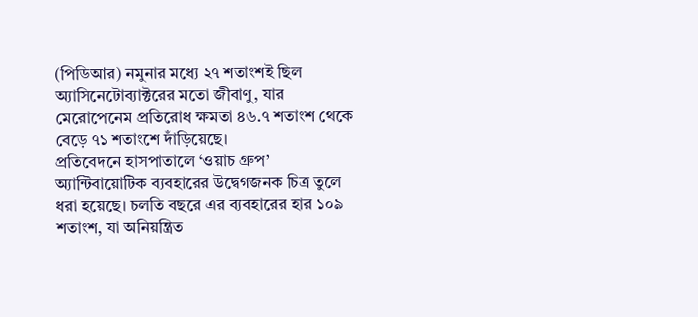(পিডিআর) নমুনার মধ্যে ২৭ শতাংশই ছিল অ্যাসিনেটোব্যাক্টরের মতো জীবাণু, যার মেরোপেনেম প্রতিরোধ ক্ষমতা ৪৬.৭ শতাংশ থেকে বেড়ে ৭১ শতাংশে দাঁড়িয়েছে।
প্রতিবেদনে হাসপাতালে ‘ওয়াচ গ্রুপ’ অ্যান্টিবায়োটিক ব্যবহারের উদ্বেগজনক চিত্র তুলে ধরা হয়েছে। চলতি বছরে এর ব্যবহারের হার ১০৯ শতাংশ, যা অনিয়ন্ত্রিত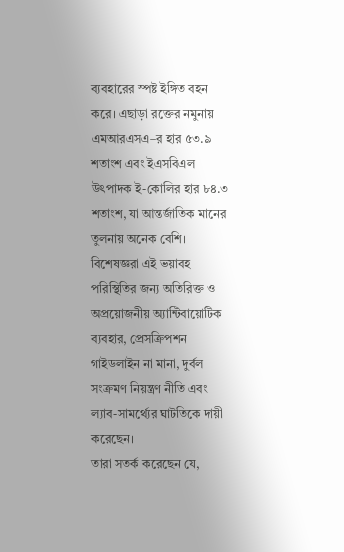ব্যবহারের স্পষ্ট ইঙ্গিত বহন করে। এছাড়া রক্তের নমুনায় এমআরএসএ–র হার ৫৩.৯ শতাংশ এবং ইএসবিএল উৎপাদক ই-কোলির হার ৮৪.৩ শতাংশ, যা আন্তর্জাতিক মানের তুলনায় অনেক বেশি।
বিশেষজ্ঞরা এই ভয়াবহ পরিস্থিতির জন্য অতিরিক্ত ও অপ্রয়োজনীয় অ্যান্টিবায়োটিক ব্যবহার, প্রেসক্রিপশন গাইডলাইন না মানা, দুর্বল সংক্রমণ নিয়ন্ত্রণ নীতি এবং ল্যাব-সামর্থ্যের ঘাটতিকে দায়ী করেছেন।
তারা সতর্ক করেছেন যে,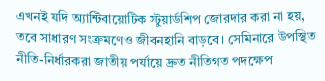এখনই যদি অ্যান্টিবায়োটিক স্টুয়ার্ডশিপ জোরদার করা না হয়, তবে সাধারণ সংক্রমণেও জীবনহানি বাড়বে। সেমিনারে উপস্থিত নীতি-নির্ধারকরা জাতীয় পর্যায়ে দ্রুত নীতিগত পদক্ষেপ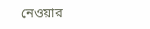নেওয়ার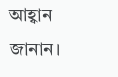আহ্বান জানান।